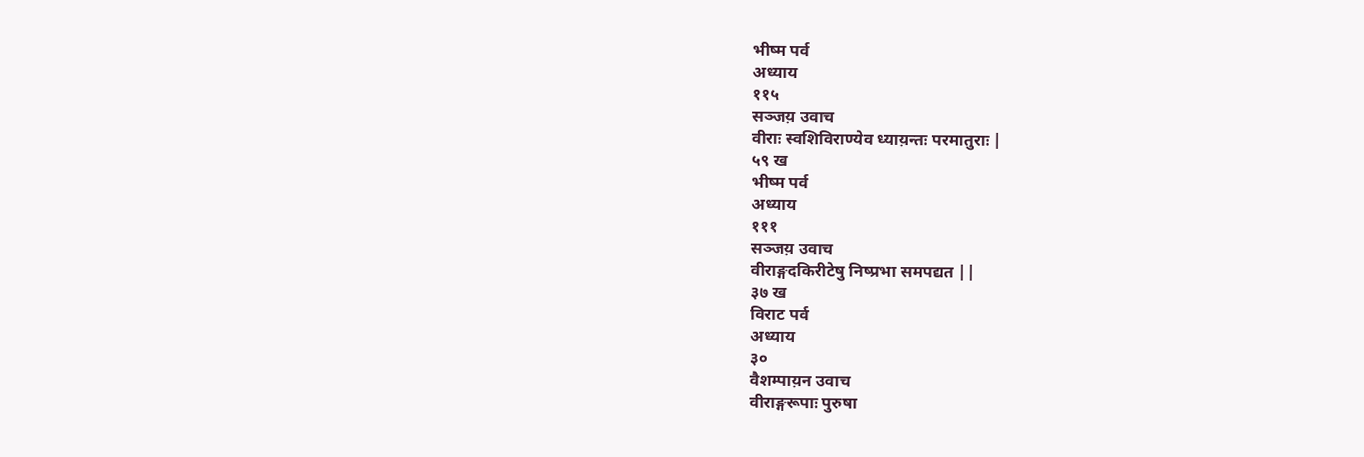भीष्म पर्व
अध्याय
११५
सञ्जय़ उवाच
वीराः स्वशिविराण्येव ध्याय़न्तः परमातुराः |
५९ ख
भीष्म पर्व
अध्याय
१११
सञ्जय़ उवाच
वीराङ्गदकिरीटेषु निष्प्रभा समपद्यत ||
३७ ख
विराट पर्व
अध्याय
३०
वैशम्पाय़न उवाच
वीराङ्गरूपाः पुरुषा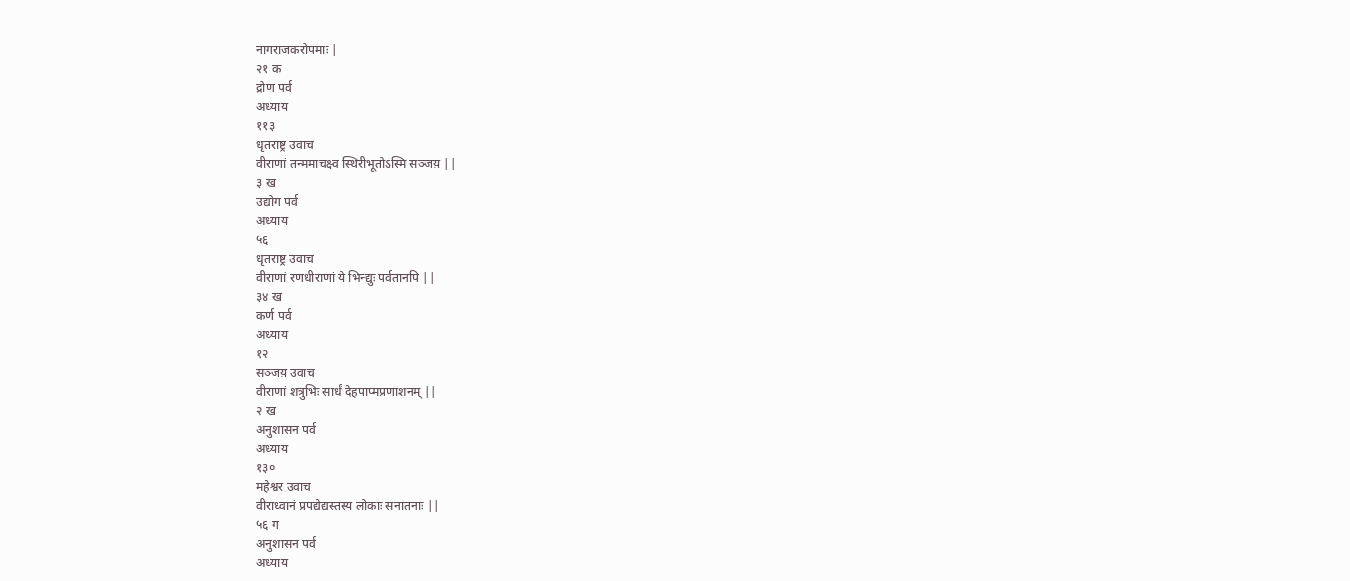नागराजकरोपमाः |
२१ क
द्रोण पर्व
अध्याय
११३
धृतराष्ट्र उवाच
वीराणां तन्ममाचक्ष्व स्थिरीभूतोऽस्मि सञ्जय़ ||
३ ख
उद्योग पर्व
अध्याय
५६
धृतराष्ट्र उवाच
वीराणां रणधीराणां ये भिन्द्युः पर्वतानपि ||
३४ ख
कर्ण पर्व
अध्याय
१२
सञ्जय़ उवाच
वीराणां शत्रुभिः सार्धं देहपाप्मप्रणाशनम् ||
२ ख
अनुशासन पर्व
अध्याय
१३०
महेश्वर उवाच
वीराध्वानं प्रपद्येद्यस्तस्य लोकाः सनातनाः ||
५६ ग
अनुशासन पर्व
अध्याय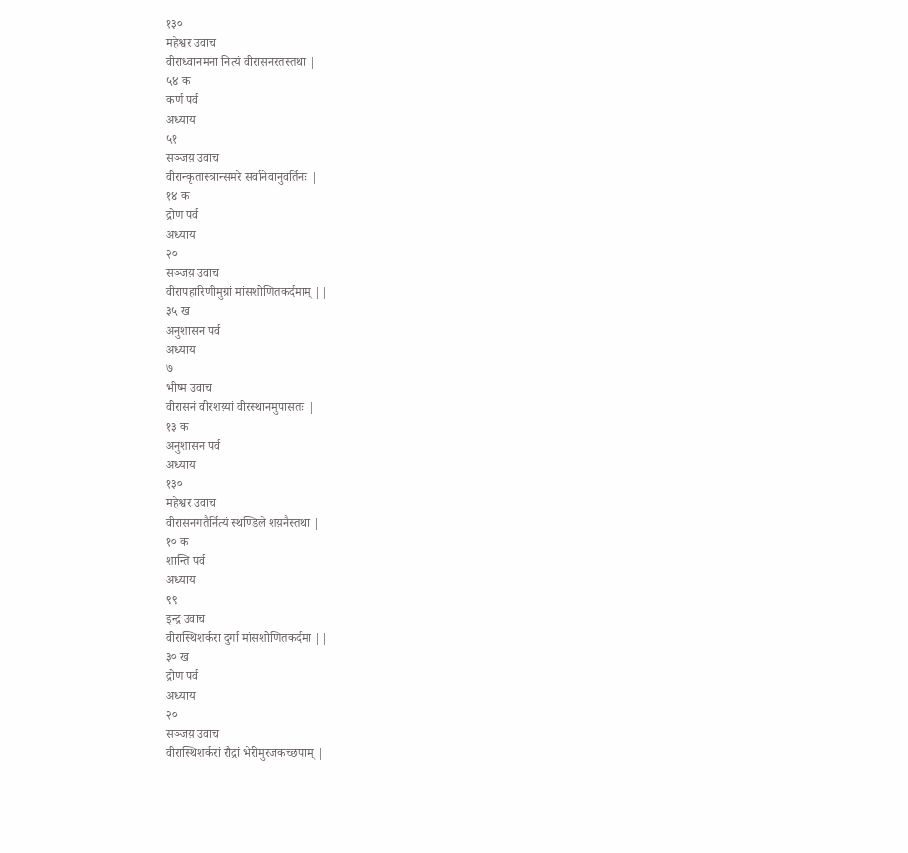१३०
महेश्वर उवाच
वीराध्वानमना नित्यं वीरासनरतस्तथा |
५४ क
कर्ण पर्व
अध्याय
५१
सञ्जय़ उवाच
वीरान्कृतास्त्रान्समरे सर्वानेवानुवर्तिनः |
१४ क
द्रोण पर्व
अध्याय
२०
सञ्जय़ उवाच
वीरापहारिणीमुग्रां मांसशोणितकर्दमाम् ||
३५ ख
अनुशासन पर्व
अध्याय
७
भीष्म उवाच
वीरासनं वीरशय़्यां वीरस्थानमुपासतः |
१३ क
अनुशासन पर्व
अध्याय
१३०
महेश्वर उवाच
वीरासनगतैर्नित्यं स्थण्डिले शय़नैस्तथा |
१० क
शान्ति पर्व
अध्याय
९९
इन्द्र उवाच
वीरास्थिशर्करा दुर्गा मांसशोणितकर्दमा ||
३० ख
द्रोण पर्व
अध्याय
२०
सञ्जय़ उवाच
वीरास्थिशर्करां रौद्रां भेरीमुरजकच्छपाम् |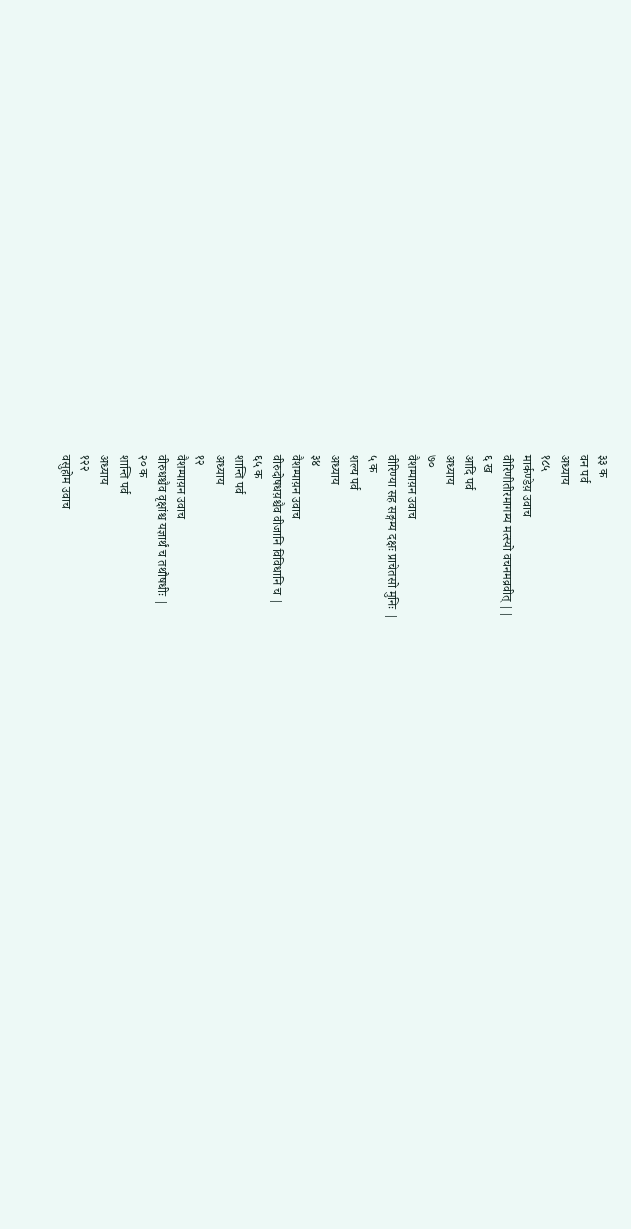३३ क
वन पर्व
अध्याय
१८५
मार्कण्डेय़ उवाच
वीरिणीतीरमागम्य मत्स्यो वचनमव्रवीत् ||
६ ख
आदि पर्व
अध्याय
७०
वैशम्पाय़न उवाच
वीरिण्या सह सङ्गम्य दक्षः प्राचेतसो मुनिः |
५ क
शल्य पर्व
अध्याय
३४
वैशम्पाय़न उवाच
वीरुदोषधय़श्चैव वीजानि विविधानि च |
६५ क
शान्ति पर्व
अध्याय
१२
वैशम्पाय़न उवाच
वीरुधश्चैव वृक्षांश्च यज्ञार्थं च तथौषधीः |
२० क
शान्ति पर्व
अध्याय
१२२
वसुहोम उवाच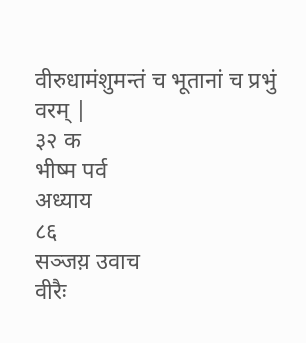वीरुधामंशुमन्तं च भूतानां च प्रभुं वरम् |
३२ क
भीष्म पर्व
अध्याय
८६
सञ्जय़ उवाच
वीरैः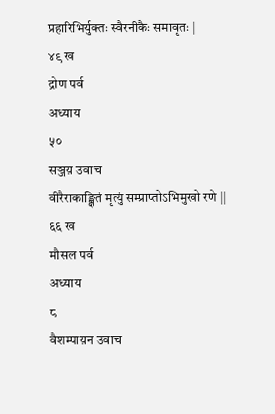प्रहारिभिर्युक्तः स्वैरनीकैः समावृतः |
४९ ख
द्रोण पर्व
अध्याय
५०
सञ्जय़ उवाच
वीरैराकाङ्क्षितं मृत्युं सम्प्राप्तोऽभिमुखो रणे ||
६६ ख
मौसल पर्व
अध्याय
८
वैशम्पाय़न उवाच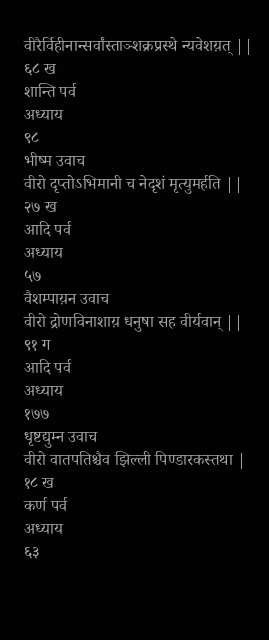वीरैर्विहीनान्सर्वांस्ताञ्शक्रप्रस्थे न्यवेशय़त् ||
६८ ख
शान्ति पर्व
अध्याय
९८
भीष्म उवाच
वीरो दृप्तोऽभिमानी च नेदृशं मृत्युमर्हति ||
२७ ख
आदि पर्व
अध्याय
५७
वैशम्पाय़न उवाच
वीरो द्रोणविनाशाय़ धनुषा सह वीर्यवान् ||
९१ ग
आदि पर्व
अध्याय
१७७
धृष्टद्युम्न उवाच
वीरो वातपतिश्चैव झिल्ली पिण्डारकस्तथा |
१८ ख
कर्ण पर्व
अध्याय
६३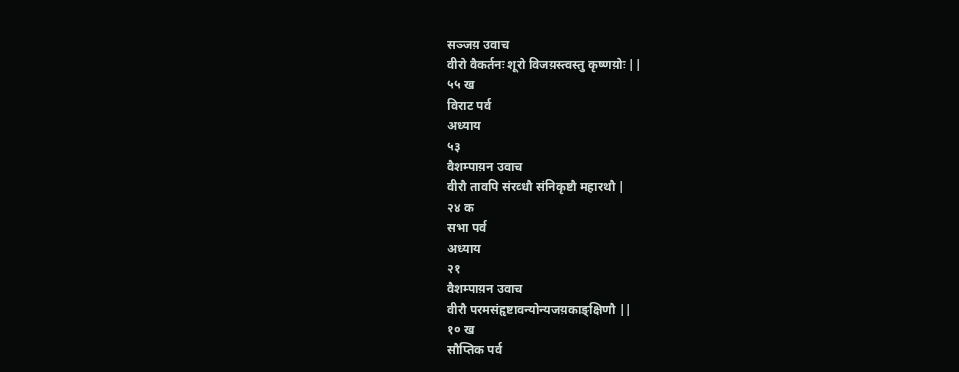सञ्जय़ उवाच
वीरो वैकर्तनः शूरो विजय़स्त्वस्तु कृष्णय़ोः ||
५५ ख
विराट पर्व
अध्याय
५३
वैशम्पाय़न उवाच
वीरौ तावपि संरव्धौ संनिकृष्टौ महारथौ |
२४ क
सभा पर्व
अध्याय
२१
वैशम्पाय़न उवाच
वीरौ परमसंहृष्टावन्योन्यजय़काङ्क्षिणौ ||
१० ख
सौप्तिक पर्व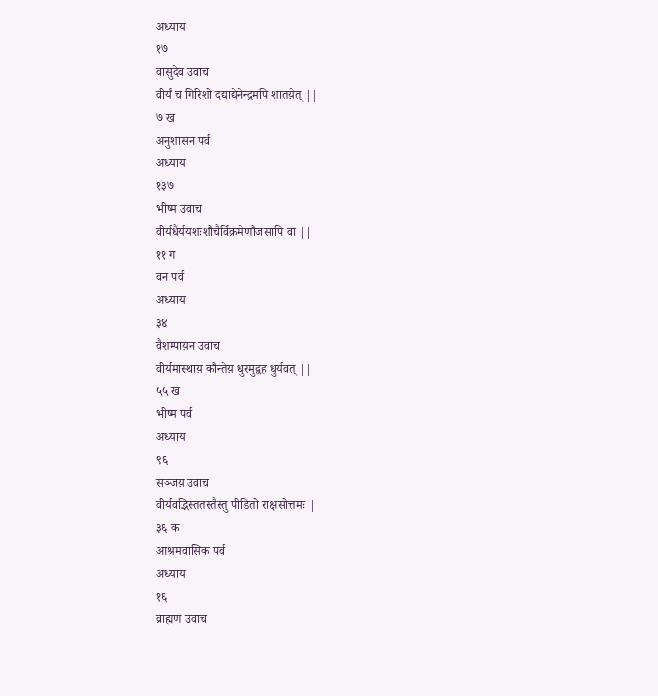अध्याय
१७
वासुदेव उवाच
वीर्यं च गिरिशो दद्याद्येनेन्द्रमपि शातय़ेत् ||
७ ख
अनुशासन पर्व
अध्याय
१३७
भीष्म उवाच
वीर्यधैर्ययशःशौचैर्विक्रमेणौजसापि वा ||
११ ग
वन पर्व
अध्याय
३४
वैशम्पाय़न उवाच
वीर्यमास्थाय़ कौन्तेय़ धुरमुद्वह धुर्यवत् ||
५५ ख
भीष्म पर्व
अध्याय
९६
सञ्जय़ उवाच
वीर्यवद्भिस्ततस्तैस्तु पीडितो राक्षसोत्तमः |
३६ क
आश्रमवासिक पर्व
अध्याय
१६
व्राह्मण उवाच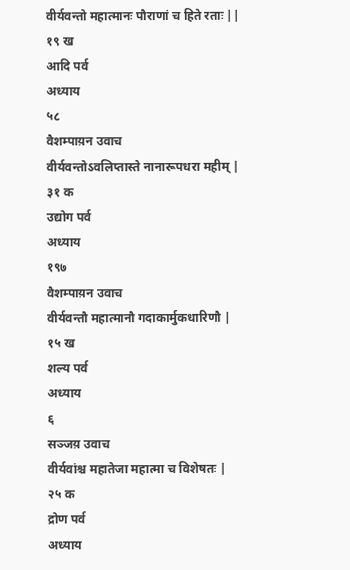वीर्यवन्तो महात्मानः पौराणां च हिते रताः ||
१९ ख
आदि पर्व
अध्याय
५८
वैशम्पाय़न उवाच
वीर्यवन्तोऽवलिप्तास्ते नानारूपधरा महीम् |
३१ क
उद्योग पर्व
अध्याय
१९७
वैशम्पाय़न उवाच
वीर्यवन्तौ महात्मानौ गदाकार्मुकधारिणौ |
१५ ख
शल्य पर्व
अध्याय
६
सञ्जय़ उवाच
वीर्यवांश्च महातेजा महात्मा च विशेषतः |
२५ क
द्रोण पर्व
अध्याय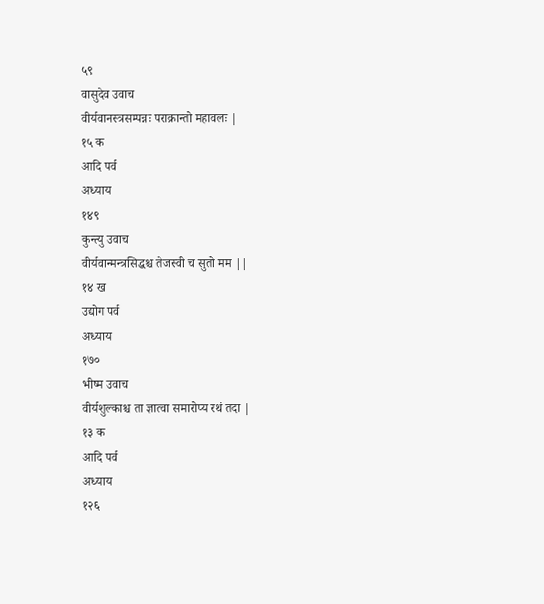५९
वासुदेव उवाच
वीर्यवानस्त्रसम्पन्नः पराक्रान्तो महावलः |
१५ क
आदि पर्व
अध्याय
१४९
कुन्त्यु उवाच
वीर्यवान्मन्त्रसिद्धश्च तेजस्वी च सुतो मम ||
१४ ख
उद्योग पर्व
अध्याय
१७०
भीष्म उवाच
वीर्यशुल्काश्च ता ज्ञात्वा समारोप्य रथं तदा |
१३ क
आदि पर्व
अध्याय
१२६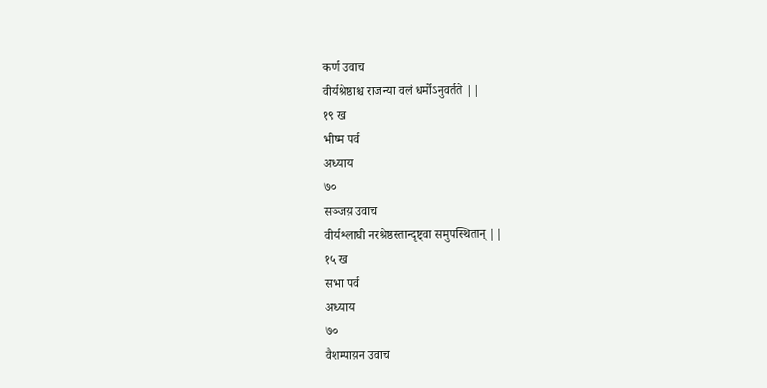कर्ण उवाच
वीर्यश्रेष्ठाश्च राजन्या वलं धर्मोऽनुवर्तते ||
१९ ख
भीष्म पर्व
अध्याय
७०
सञ्जय़ उवाच
वीर्यश्लाघी नरश्रेष्ठस्तान्दृष्ट्वा समुपस्थितान् ||
१५ ख
सभा पर्व
अध्याय
७०
वैशम्पाय़न उवाच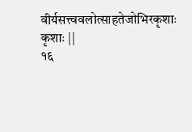वीर्यसत्त्ववलोत्साहतेजोभिरकृशाः कृशाः ||
१६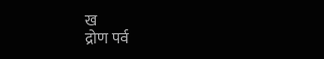ख
द्रोण पर्व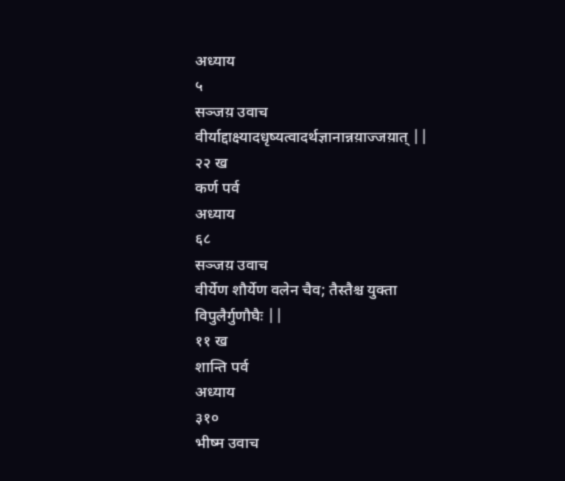अध्याय
५
सञ्जय़ उवाच
वीर्याद्दाक्ष्यादधृष्यत्वादर्थज्ञानान्नय़ाज्जय़ात् ||
२२ ख
कर्ण पर्व
अध्याय
६८
सञ्जय़ उवाच
वीर्येण शौर्येण वलेन चैव; तैस्तैश्च युक्ता विपुलैर्गुणौघैः ||
११ ख
शान्ति पर्व
अध्याय
३१०
भीष्म उवाच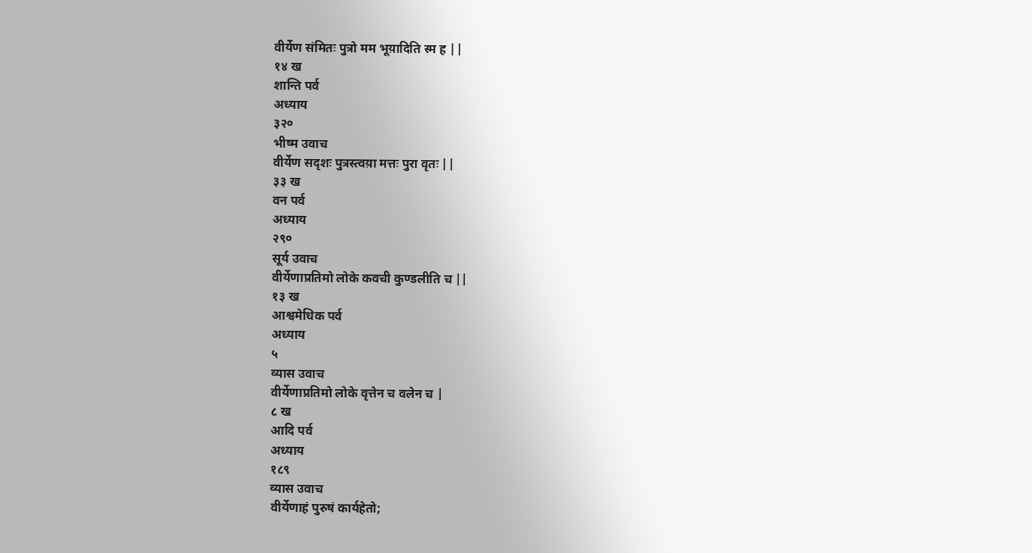वीर्येण संमितः पुत्रो मम भूय़ादिति स्म ह ||
१४ ख
शान्ति पर्व
अध्याय
३२०
भीष्म उवाच
वीर्येण सदृशः पुत्रस्त्वय़ा मत्तः पुरा वृतः ||
३३ ख
वन पर्व
अध्याय
२९०
सूर्य उवाच
वीर्येणाप्रतिमो लोके कवची कुण्डलीति च ||
१३ ख
आश्वमेधिक पर्व
अध्याय
५
व्यास उवाच
वीर्येणाप्रतिमो लोके वृत्तेन च वलेन च |
८ ख
आदि पर्व
अध्याय
१८९
व्यास उवाच
वीर्येणाहं पुरुषं कार्यहेतो;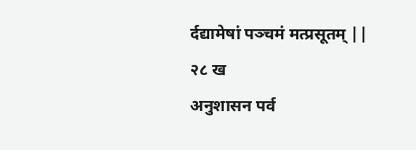र्दद्यामेषां पञ्चमं मत्प्रसूतम् ||
२८ ख
अनुशासन पर्व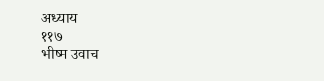अध्याय
११७
भीष्म उवाच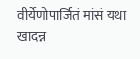वीर्येणोपार्जितं मांसं यथा खादन्न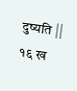दुष्यति ||
१६ ख